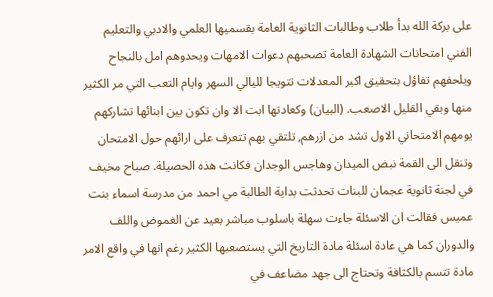على بركة الله بدأ طلاب وطالبات الثانوية العامة بقسميها العلمي والادبي والتعليم الفني امتحانات الشهادة العامة تصحبهم دعوات الامهات ويحدوهم امل بالنجاح ويلحفهم تفاؤل بتحقيق اكبر المعدلات تتويجا لليالي السهر وايام التعب التي مر الكثير منها وبقي القليل الاصعب. (البيان) وكعادتها ابت الا وان تكون بين ابنائها تشاركهم يومهم الامتحاني الاول تشد من ازرهم, تلتقي بهم تتعرف على ارائهم حول الامتحان وتنقل الى القمة نبض الميدان وهاجس الوجدان فكانت هذه الحصيلة. صباح مخيف في لجنة ثانوية عجمان للبنات تحدثت بداية الطالبة مي احمد من مدرسة اسماء بنت عميس فقالت ان الاسئلة جاءت سهلة باسلوب مباشر بعيد عن الغموض واللف والدوران كما هي عادة اسئلة مادة التاريخ التي يستصعبها الكثير رغم انها في واقع الامر مادة تتسم بالكثافة وتحتاج الى جهد مضاعف في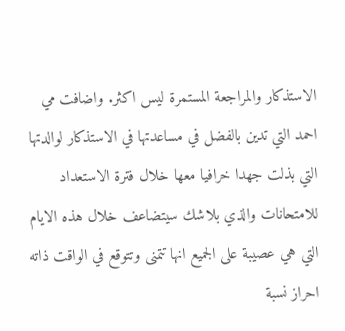الاستذكار والمراجعة المستمرة ليس اكثر. واضافت مي احمد التي تدين بالفضل في مساعدتها في الاستذكار لوالدتها التي بذلت جهدا خرافيا معها خلال فترة الاستعداد للامتحانات والذي بلاشك سيتضاعف خلال هذه الايام التي هي عصيبة على الجميع انها تتمنى وتتوقع في الواقت ذاته احراز نسبة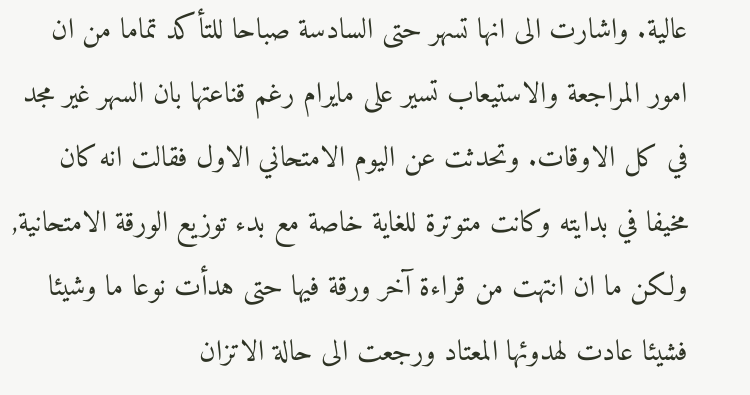عالية. واشارت الى انها تسهر حتى السادسة صباحا للتأكد تماما من ان امور المراجعة والاستيعاب تسير على مايرام رغم قناعتها بان السهر غير مجد في كل الاوقات. وتحدثت عن اليوم الامتحاني الاول فقالت انه كان مخيفا في بدايته وكانت متوترة للغاية خاصة مع بدء توزيع الورقة الامتحانية, ولكن ما ان انتهت من قراءة آخر ورقة فيها حتى هدأت نوعا ما وشيئا فشيئا عادت لهدوئها المعتاد ورجعت الى حالة الاتزان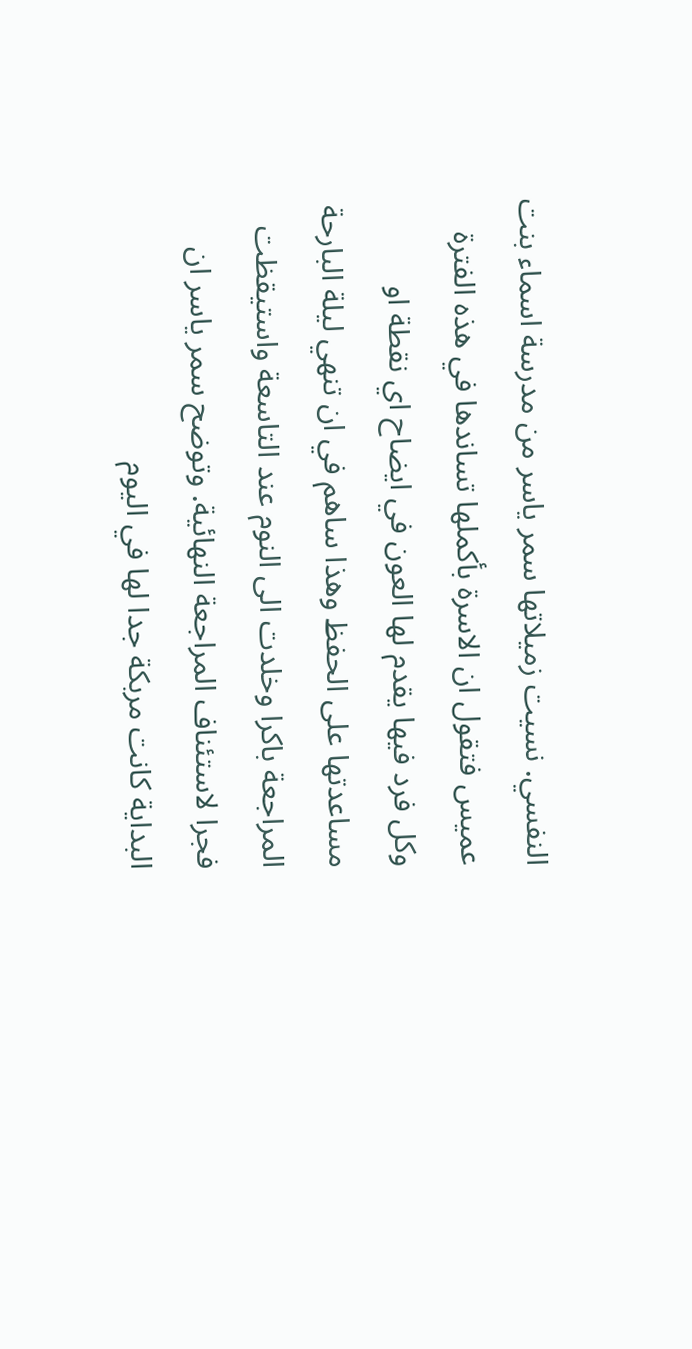النفسي. نسيت زميلاتها سمر ياسر من مدرسة اسماء بنت عميس فتقول ان الاسرة بأكملها تساندها في هذه الفترة وكل فرد فيها يقدم لها العون في ايضاح اي نقطة او مساعدتها على الحفظ وهذا ساهم في ان تنهي ليلة البارحة المراجعة باكرا وخلدت الى النوم عند التاسعة واستيقظت فجرا لاستئناف المراجعة النهائية. وتوضح سمر ياسر ان البداية كانت مربكة جدا لها في اليوم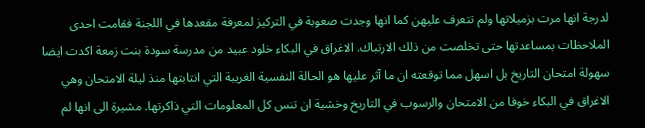لدرجة انها مرت بزميلاتها ولم تتعرف عليهن كما انها وجدت صعوبة في التركيز لمعرفة مقعدها في اللجنة فقامت احدى الملاحظات بمساعدتها حتى تخلصت من ذلك الارتباك. الاغراق في البكاء خلود عبيد من مدرسة سودة بنت زمعة اكدت ايضا سهولة امتحان التاريخ بل اسهل مما توقعته ان ما آثر عليها هو الحالة النفسية الغريبة التي انتابتها منذ ليلة الامتحان وهي الاغراق في البكاء خوفا من الامتحان والرسوب في التاريخ وخشية ان تنس كل المعلومات التي ذاكرتها. مشيرة الى انها لم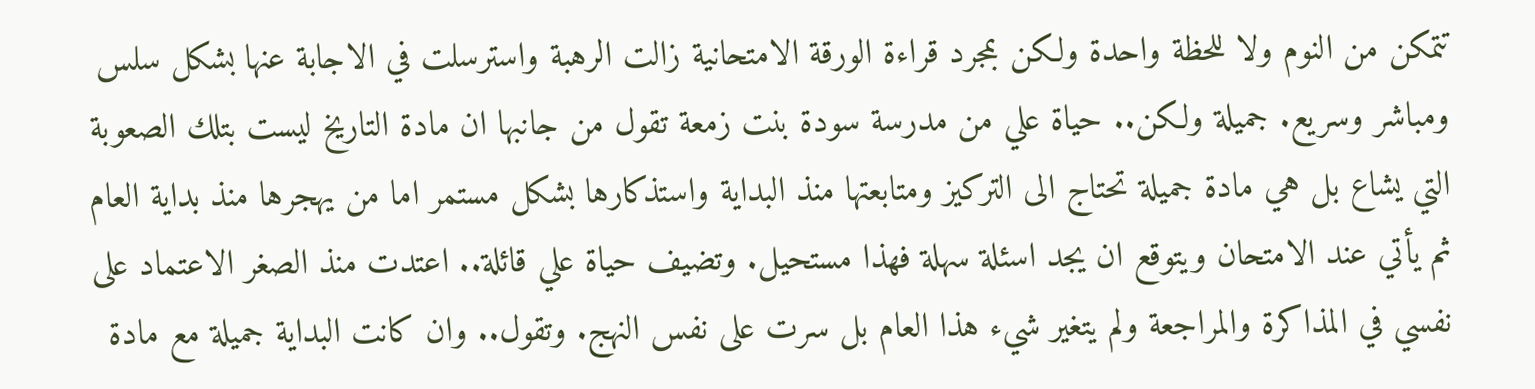تتمكن من النوم ولا للحظة واحدة ولكن بمجرد قراءة الورقة الامتحانية زالت الرهبة واسترسلت في الاجابة عنها بشكل سلس ومباشر وسريع. جميلة ولكن.. حياة علي من مدرسة سودة بنت زمعة تقول من جانبها ان مادة التاريخ ليست بتلك الصعوبة التي يشاع بل هي مادة جميلة تحتاج الى التركيز ومتابعتها منذ البداية واستذكارها بشكل مستمر اما من يهجرها منذ بداية العام ثم يأتي عند الامتحان ويتوقع ان يجد اسئلة سهلة فهذا مستحيل. وتضيف حياة علي قائلة.. اعتدت منذ الصغر الاعتماد على نفسي في المذاكرة والمراجعة ولم يتغير شيء هذا العام بل سرت على نفس النهج. وتقول.. وان كانت البداية جميلة مع مادة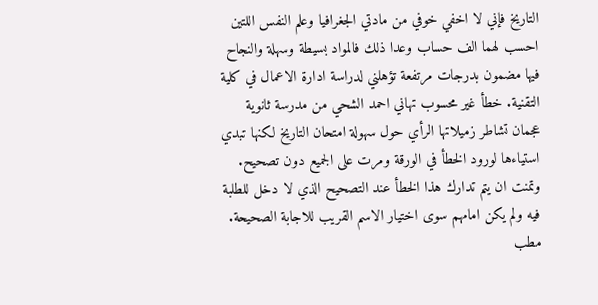التاريخ فإني لا اخفي خوفي من مادتي الجغرافيا وعلم النفس اللتين احسب لهما الف حساب وعدا ذلك فالمواد بسيطة وسهلة والنجاح فيها مضمون بدرجات مرتفعة تؤهلني لدراسة ادارة الاعمال في كلية التقنية. خطأ غير محسوب تهاني احمد الشحي من مدرسة ثانوية عجمان تشاطر زميلاتها الرأي حول سهولة امتحان التاريخ لكنها تبدي استياءها لورود الخطأ في الورقة ومرت على الجميع دون تصحيح. وتمنت ان يتم تدارك هذا الخطأ عند التصحيح الذي لا دخل للطلبة فيه ولم يكن امامهم سوى اختيار الاسم القريب للاجابة الصحيحة. مطب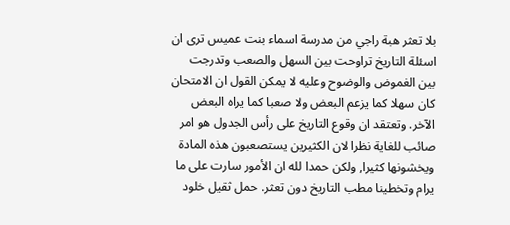بلا تعثر هبة راجي من مدرسة اسماء بنت عميس ترى ان اسئلة التاريخ تراوحت بين السهل والصعب وتدرجت بين الغموض والوضوح وعليه لا يمكن القول ان الامتحان كان سهلا كما يزعم البعض ولا صعبا كما يراه البعض الآخر. وتعتقد ان وقوع التاريخ على رأس الجدول هو امر صائب للغاية نظرا لان الكثيرين يستصعبون هذه المادة ويخشونها كثيرا, ولكن حمدا لله ان الأمور سارت على ما يرام وتخطينا مطب التاريخ دون تعثر. حمل ثقيل خلود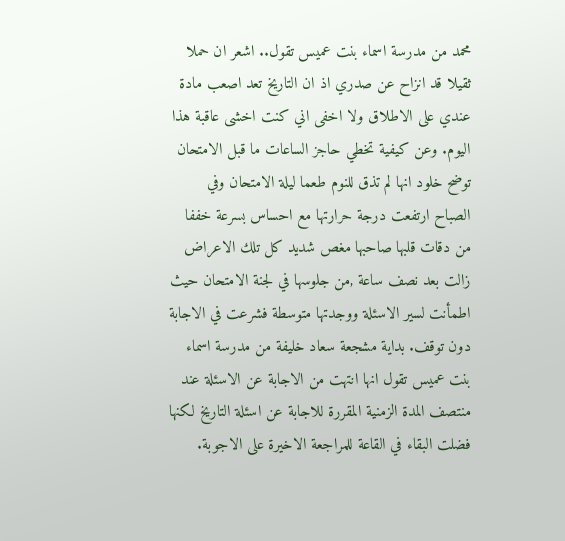محمد من مدرسة اسماء بنت عميس تقول.. اشعر ان حملا ثقيلا قد انزاح عن صدري اذ ان التاريخ تعد اصعب مادة عندي على الاطلاق ولا اخفى اني كنت اخشى عاقبة هذا اليوم. وعن كيفية تخطي حاجز الساعات ما قبل الامتحان توضح خلود انها لم تذق للنوم طعما ليلة الامتحان وفي الصباح ارتفعت درجة حرارتها مع احساس بسرعة خففا من دقات قلبها صاحبها مغص شديد كل تلك الاعراض زالت بعد نصف ساعة ,من جلوسها في لجنة الامتحان حيث اطمأنت لسير الاسئلة ووجدتها متوسطة فشرعت في الاجابة دون توقف. بداية مشجعة سعاد خليفة من مدرسة اسماء بنت عميس تقول انها انتهت من الاجابة عن الاسئلة عند منتصف المدة الزمنية المقررة للاجابة عن اسئلة التاريخ لكنها فضلت البقاء في القاعة للمراجعة الاخيرة على الاجوبة.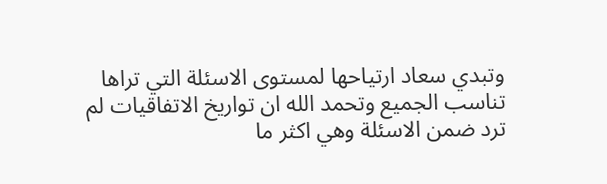وتبدي سعاد ارتياحها لمستوى الاسئلة التي تراها تناسب الجميع وتحمد الله ان تواريخ الاتفاقيات لم ترد ضمن الاسئلة وهي اكثر ما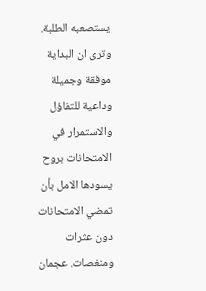يستصعبه الطلبة. وترى ان البداية موفقة وجميلة وداعية للتفاؤل والاستمرار في الامتحانات بروح يسودها الامل بأن تمضي الامتحانات دون عثرات ومنغصات. عجمان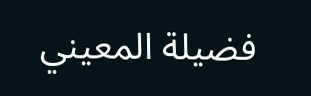فضيلة المعيني